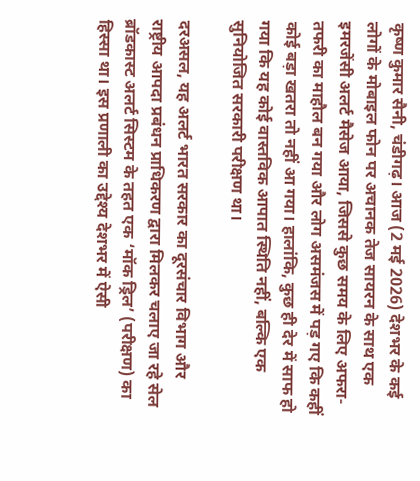कृष्ण कुमार सैनी, चंडीगढ़। आज (2 मई 2026) देशभर के कई लोगों के मोबाइल फोन पर अचानक तेज सायरन के साथ एक इमरजेंसी अलर्ट मैसेज आया, जिससे कुछ समय के लिए अफरा-तफरी का माहौल बन गया और लोग असमंजस में पड़ गए कि कहीं कोई बड़ा खतरा तो नहीं आ गया। हालांकि, कुछ ही देर में साफ हो गया कि यह कोई वास्तविक आपात स्थिति नहीं, बल्कि एक सुनियोजित सरकारी परीक्षण था।

दरअसल, यह अलर्ट भारत सरकार का दूरसंचार विभाग और राष्ट्रीय आपदा प्रबंधन प्राधिकरण द्वारा मिलकर चलाए जा रहे सेल ब्रॉडकास्ट अलर्ट सिस्टम के तहत एक ‘मॉक ड्रिल’ (परीक्षण) का हिस्सा था। इस प्रणाली का उद्देश्य देशभर में ऐसी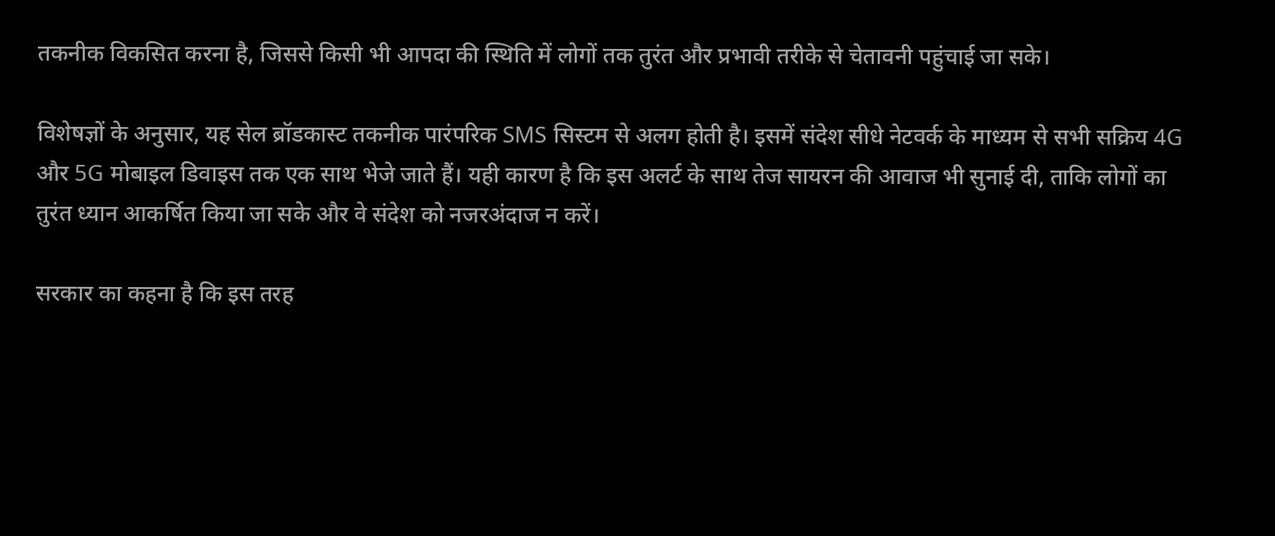तकनीक विकसित करना है, जिससे किसी भी आपदा की स्थिति में लोगों तक तुरंत और प्रभावी तरीके से चेतावनी पहुंचाई जा सके।

विशेषज्ञों के अनुसार, यह सेल ब्रॉडकास्ट तकनीक पारंपरिक SMS सिस्टम से अलग होती है। इसमें संदेश सीधे नेटवर्क के माध्यम से सभी सक्रिय 4G और 5G मोबाइल डिवाइस तक एक साथ भेजे जाते हैं। यही कारण है कि इस अलर्ट के साथ तेज सायरन की आवाज भी सुनाई दी, ताकि लोगों का तुरंत ध्यान आकर्षित किया जा सके और वे संदेश को नजरअंदाज न करें।

सरकार का कहना है कि इस तरह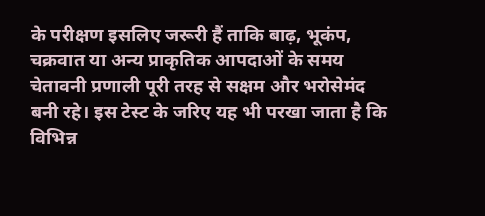के परीक्षण इसलिए जरूरी हैं ताकि बाढ़, भूकंप, चक्रवात या अन्य प्राकृतिक आपदाओं के समय चेतावनी प्रणाली पूरी तरह से सक्षम और भरोसेमंद बनी रहे। इस टेस्ट के जरिए यह भी परखा जाता है कि विभिन्न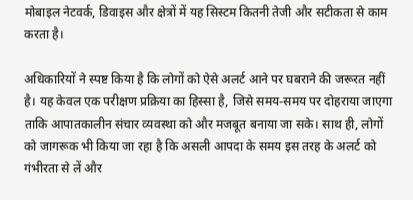मोबाइल नेटवर्क, डिवाइस और क्षेत्रों में यह सिस्टम कितनी तेजी और सटीकता से काम करता है।

अधिकारियों ने स्पष्ट किया है कि लोगों को ऐसे अलर्ट आने पर घबराने की जरूरत नहीं है। यह केवल एक परीक्षण प्रक्रिया का हिस्सा है, जिसे समय-समय पर दोहराया जाएगा ताकि आपातकालीन संचार व्यवस्था को और मजबूत बनाया जा सके। साथ ही, लोगों को जागरूक भी किया जा रहा है कि असली आपदा के समय इस तरह के अलर्ट को गंभीरता से लें और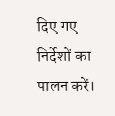दिए गए निर्देशों का पालन करें।